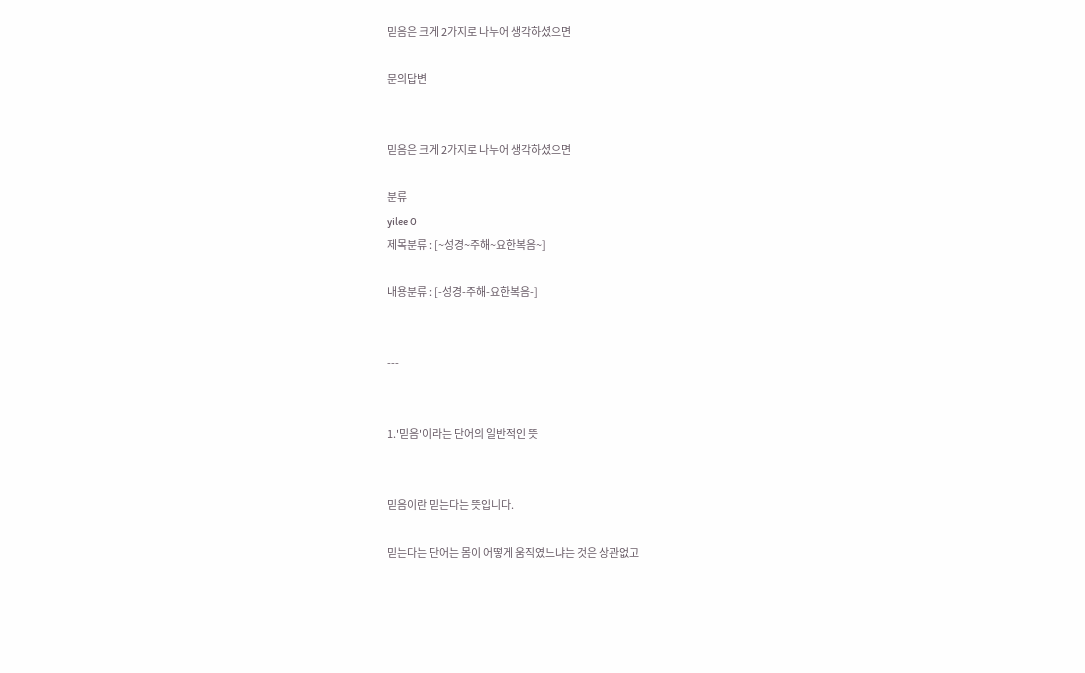믿음은 크게 2가지로 나누어 생각하셨으면

문의답변


믿음은 크게 2가지로 나누어 생각하셨으면

분류
yilee 0
제목분류 : [~성경~주해~요한복음~]

내용분류 : [-성경-주해-요한복음-]


---


1.'믿음'이라는 단어의 일반적인 뜻


믿음이란 믿는다는 뜻입니다.

믿는다는 단어는 몸이 어떻게 움직였느냐는 것은 상관없고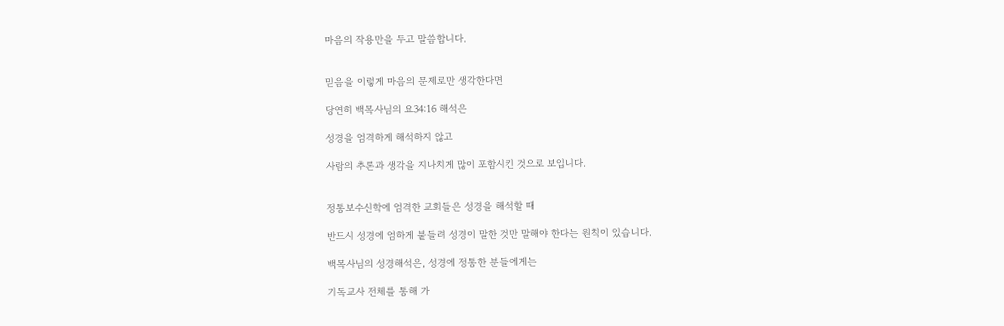마음의 작용만을 두고 말씀합니다.


믿음을 이렇게 마음의 문제로만 생각한다면

당연히 백목사님의 요34:16 해석은

성경을 엄격하게 해석하지 않고

사람의 추론과 생각을 지나치게 많이 포함시킨 것으로 보입니다.


정통보수신학에 엄격한 교회들은 성경을 해석할 때

반드시 성경에 엄하게 붙들려 성경이 말한 것만 말해야 한다는 원칙이 있습니다.

백목사님의 성경해석은, 성경에 정통한 분들에게는

기독교사 전체를 통해 가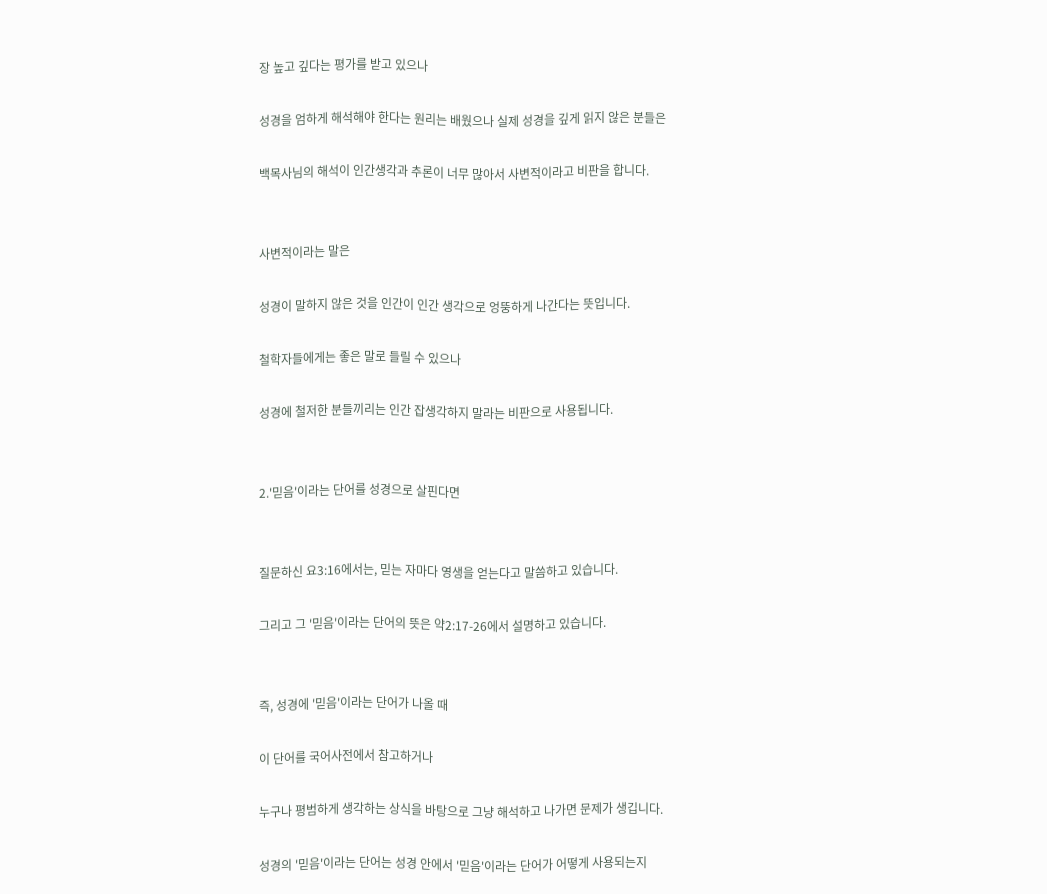장 높고 깊다는 평가를 받고 있으나

성경을 엄하게 해석해야 한다는 원리는 배웠으나 실제 성경을 깊게 읽지 않은 분들은

백목사님의 해석이 인간생각과 추론이 너무 많아서 사변적이라고 비판을 합니다.


사변적이라는 말은

성경이 말하지 않은 것을 인간이 인간 생각으로 엉뚱하게 나간다는 뜻입니다.

철학자들에게는 좋은 말로 들릴 수 있으나

성경에 철저한 분들끼리는 인간 잡생각하지 말라는 비판으로 사용됩니다.


2.'믿음'이라는 단어를 성경으로 살핀다면


질문하신 요3:16에서는, 믿는 자마다 영생을 얻는다고 말씀하고 있습니다.

그리고 그 '믿음'이라는 단어의 뜻은 약2:17-26에서 설명하고 있습니다.


즉, 성경에 '믿음'이라는 단어가 나올 때

이 단어를 국어사전에서 참고하거나

누구나 평범하게 생각하는 상식을 바탕으로 그냥 해석하고 나가면 문제가 생깁니다.

성경의 '믿음'이라는 단어는 성경 안에서 '믿음'이라는 단어가 어떻게 사용되는지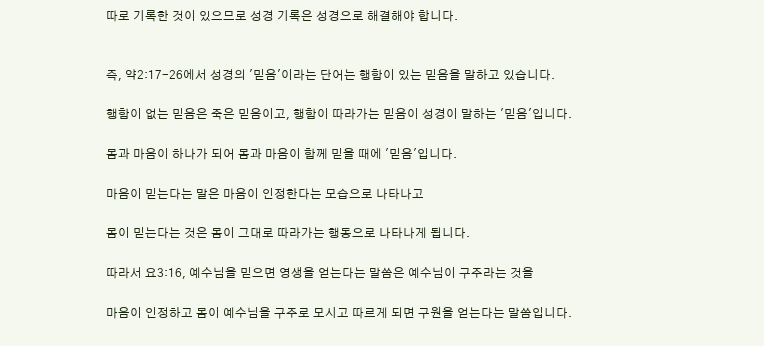따로 기록한 것이 있으므로 성경 기록은 성경으로 해결해야 합니다.


즉, 약2:17-26에서 성경의 '믿음'이라는 단어는 행함이 있는 믿음을 말하고 있습니다.

행함이 없는 믿음은 죽은 믿음이고, 행함이 따라가는 믿음이 성경이 말하는 '믿음'입니다.

몸과 마음이 하나가 되어 몸과 마음이 함께 믿을 때에 '믿음'입니다.

마음이 믿는다는 말은 마음이 인정한다는 모습으로 나타나고

몸이 믿는다는 것은 몸이 그대로 따라가는 행동으로 나타나게 됩니다.

따라서 요3:16, 예수님을 믿으면 영생을 얻는다는 말씀은 예수님이 구주라는 것을

마음이 인정하고 몸이 예수님을 구주로 모시고 따르게 되면 구원을 얻는다는 말씀입니다.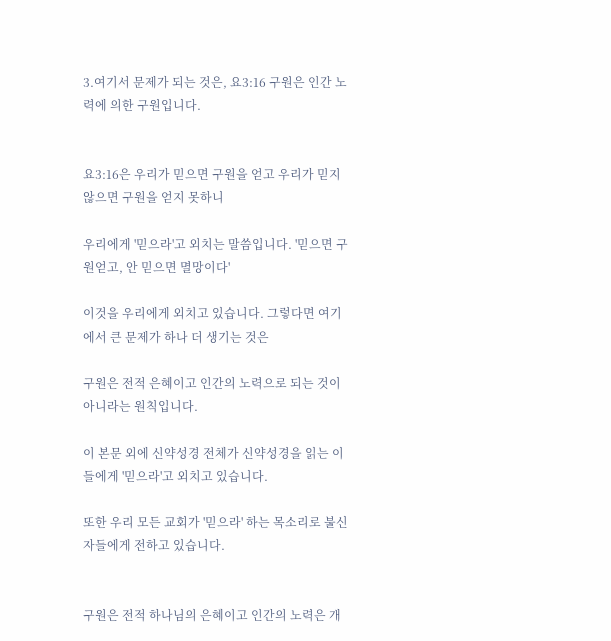3.여기서 문제가 되는 것은, 요3:16 구원은 인간 노력에 의한 구원입니다.


요3:16은 우리가 믿으면 구원을 얻고 우리가 믿지 않으면 구원을 얻지 못하니

우리에게 '믿으라'고 외치는 말씀입니다. '믿으면 구원얻고, 안 믿으면 멸망이다'

이것을 우리에게 외치고 있습니다. 그렇다면 여기에서 큰 문제가 하나 더 생기는 것은

구원은 전적 은혜이고 인간의 노력으로 되는 것이 아니라는 원칙입니다.

이 본문 외에 신약성경 전체가 신약성경을 읽는 이들에게 '믿으라'고 외치고 있습니다.

또한 우리 모든 교회가 '믿으라' 하는 목소리로 불신자들에게 전하고 있습니다.


구원은 전적 하나님의 은혜이고 인간의 노력은 개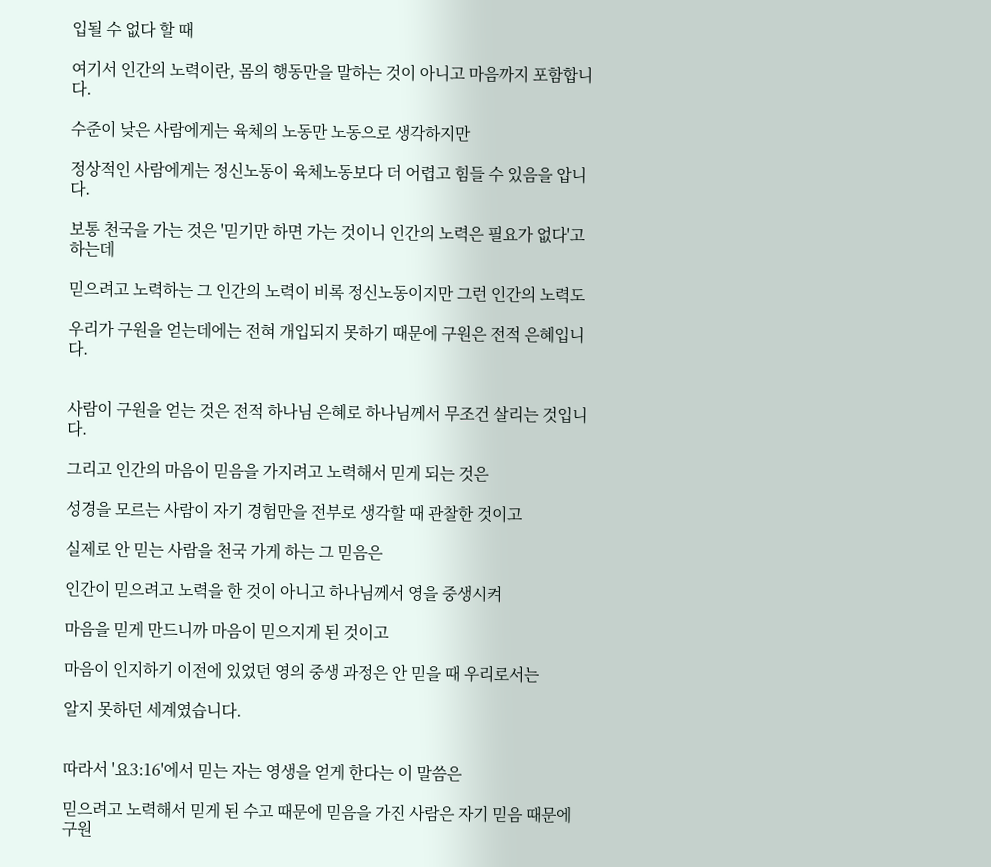입될 수 없다 할 때

여기서 인간의 노력이란, 몸의 행동만을 말하는 것이 아니고 마음까지 포함합니다.

수준이 낮은 사람에게는 육체의 노동만 노동으로 생각하지만

정상적인 사람에게는 정신노동이 육체노동보다 더 어렵고 힘들 수 있음을 압니다.

보통 천국을 가는 것은 '믿기만 하면 가는 것이니 인간의 노력은 필요가 없다'고 하는데

믿으려고 노력하는 그 인간의 노력이 비록 정신노동이지만 그런 인간의 노력도

우리가 구원을 얻는데에는 전혀 개입되지 못하기 때문에 구원은 전적 은혜입니다.


사람이 구원을 얻는 것은 전적 하나님 은혜로 하나님께서 무조건 살리는 것입니다.

그리고 인간의 마음이 믿음을 가지려고 노력해서 믿게 되는 것은

성경을 모르는 사람이 자기 경험만을 전부로 생각할 때 관찰한 것이고

실제로 안 믿는 사람을 천국 가게 하는 그 믿음은

인간이 믿으려고 노력을 한 것이 아니고 하나님께서 영을 중생시켜

마음을 믿게 만드니까 마음이 믿으지게 된 것이고

마음이 인지하기 이전에 있었던 영의 중생 과정은 안 믿을 때 우리로서는

알지 못하던 세계였습니다.


따라서 '요3:16'에서 믿는 자는 영생을 얻게 한다는 이 말씀은

믿으려고 노력해서 믿게 된 수고 때문에 믿음을 가진 사람은 자기 믿음 때문에 구원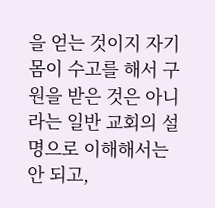을 얻는 것이지 자기 몸이 수고를 해서 구원을 받은 것은 아니라는 일반 교회의 설명으로 이해해서는 안 되고,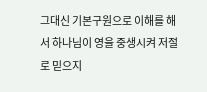그대신 기본구원으로 이해를 해서 하나님이 영을 중생시켜 저절로 믿으지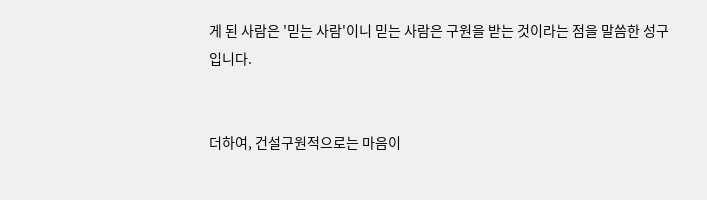게 된 사람은 '믿는 사람'이니 믿는 사람은 구원을 받는 것이라는 점을 말씀한 성구입니다.


더하여, 건설구원적으로는 마음이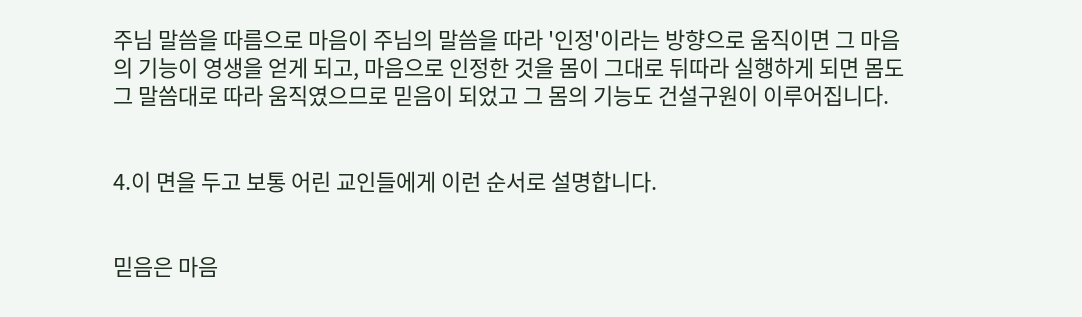주님 말씀을 따름으로 마음이 주님의 말씀을 따라 '인정'이라는 방향으로 움직이면 그 마음의 기능이 영생을 얻게 되고, 마음으로 인정한 것을 몸이 그대로 뒤따라 실행하게 되면 몸도 그 말씀대로 따라 움직였으므로 믿음이 되었고 그 몸의 기능도 건설구원이 이루어집니다.


4.이 면을 두고 보통 어린 교인들에게 이런 순서로 설명합니다.


믿음은 마음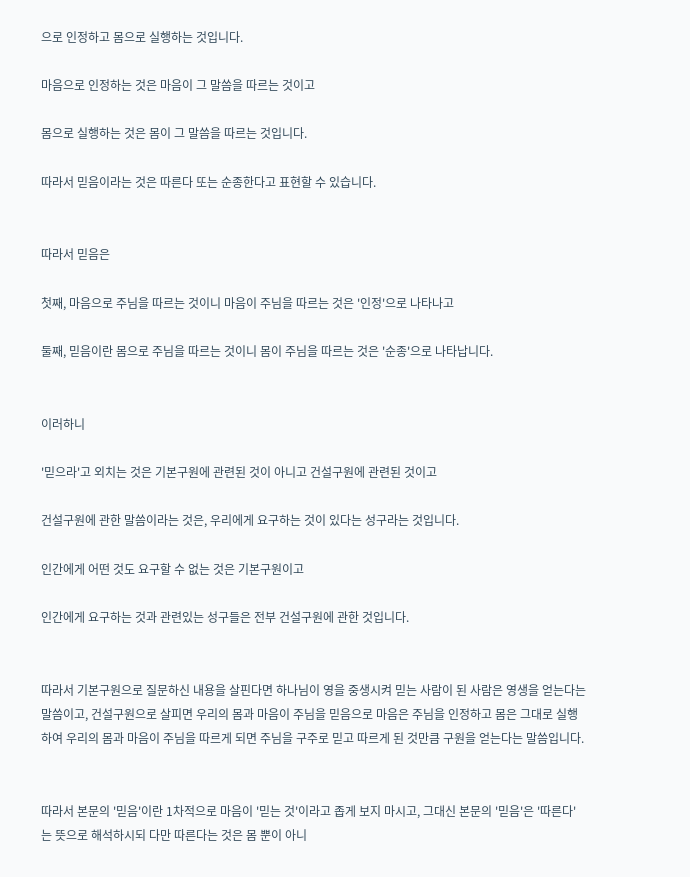으로 인정하고 몸으로 실행하는 것입니다.

마음으로 인정하는 것은 마음이 그 말씀을 따르는 것이고

몸으로 실행하는 것은 몸이 그 말씀을 따르는 것입니다.

따라서 믿음이라는 것은 따른다 또는 순종한다고 표현할 수 있습니다.


따라서 믿음은

첫째, 마음으로 주님을 따르는 것이니 마음이 주님을 따르는 것은 '인정'으로 나타나고

둘째, 믿음이란 몸으로 주님을 따르는 것이니 몸이 주님을 따르는 것은 '순종'으로 나타납니다.


이러하니

'믿으라'고 외치는 것은 기본구원에 관련된 것이 아니고 건설구원에 관련된 것이고

건설구원에 관한 말씀이라는 것은, 우리에게 요구하는 것이 있다는 성구라는 것입니다.

인간에게 어떤 것도 요구할 수 없는 것은 기본구원이고

인간에게 요구하는 것과 관련있는 성구들은 전부 건설구원에 관한 것입니다.


따라서 기본구원으로 질문하신 내용을 살핀다면 하나님이 영을 중생시켜 믿는 사람이 된 사람은 영생을 얻는다는 말씀이고, 건설구원으로 살피면 우리의 몸과 마음이 주님을 믿음으로 마음은 주님을 인정하고 몸은 그대로 실행하여 우리의 몸과 마음이 주님을 따르게 되면 주님을 구주로 믿고 따르게 된 것만큼 구원을 얻는다는 말씀입니다.


따라서 본문의 '믿음'이란 1차적으로 마음이 '믿는 것'이라고 좁게 보지 마시고, 그대신 본문의 '믿음'은 '따른다'는 뜻으로 해석하시되 다만 따른다는 것은 몸 뿐이 아니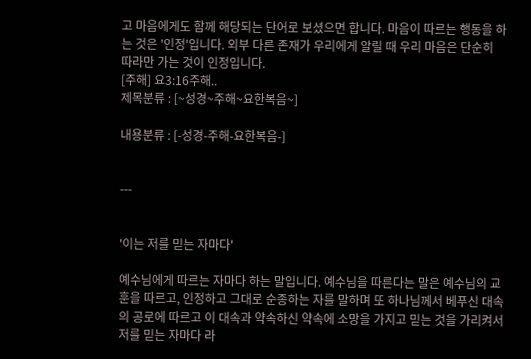고 마음에게도 함께 해당되는 단어로 보셨으면 합니다. 마음이 따르는 행동을 하는 것은 '인정'입니다. 외부 다른 존재가 우리에게 알릴 때 우리 마음은 단순히 따라만 가는 것이 인정입니다.
[주해] 요3:16주해..
제목분류 : [~성경~주해~요한복음~]

내용분류 : [-성경-주해-요한복음-]


---


'이는 저를 믿는 자마다'

예수님에게 따르는 자마다 하는 말입니다. 예수님을 따른다는 말은 예수님의 교훈을 따르고, 인정하고 그대로 순종하는 자를 말하며 또 하나님께서 베푸신 대속의 공로에 따르고 이 대속과 약속하신 약속에 소망을 가지고 믿는 것을 가리켜서 저를 믿는 자마다 라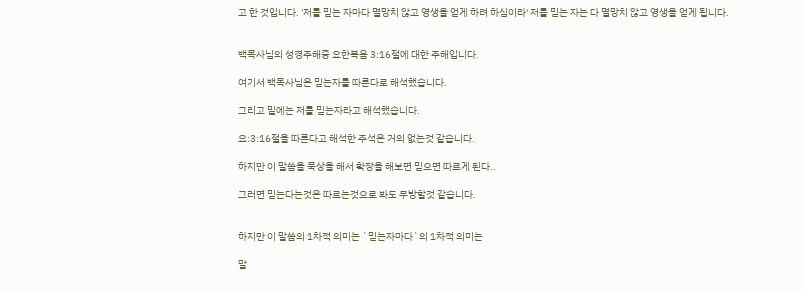고 한 것입니다. '저를 믿는 자마다 멸망치 않고 영생을 얻게 하려 하심이라' 저를 믿는 자는 다 멸망치 않고 영생을 얻게 됩니다.


백목사님의 성경주해중 요한복음 3:16절에 대한 주해입니다.

여기서 백목사님은 믿는자를 따른다로 해석했습니다.

그리고 밑에는 저를 믿는자라고 해석했습니다.

요:3:16절을 따른다고 해석한 주석은 거의 없는것 같습니다.

하지만 이 말씀을 묵상을 해서 확장을 해보면 믿으면 따르게 된다..

그러면 믿는다는것은 따르는것으로 봐도 무방할것 같습니다.


하지만 이 말씀의 1차적 의미는 `믿는자마다`의 1차적 의미는

말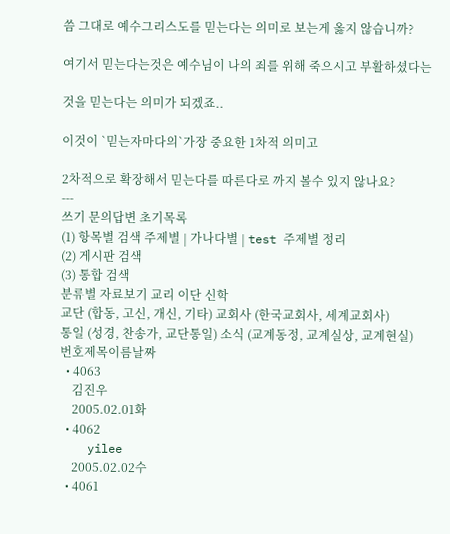씀 그대로 예수그리스도를 믿는다는 의미로 보는게 옳지 않습니까?

여기서 믿는다는것은 예수님이 나의 죄를 위해 죽으시고 부활하셨다는

것을 믿는다는 의미가 되겠죠..

이것이 `믿는자마다의`가장 중요한 1차적 의미고

2차적으로 확장해서 믿는다를 따른다로 까지 볼수 있지 않나요?
---
쓰기 문의답변 초기목록
(1) 항목별 검색 주제별 | 가나다별 | test 주제별 정리
(2) 게시판 검색
(3) 통합 검색
분류별 자료보기 교리 이단 신학
교단 (합동, 고신, 개신, 기타) 교회사 (한국교회사, 세계교회사)
통일 (성경, 찬송가, 교단통일) 소식 (교계동정, 교계실상, 교계현실)
번호제목이름날짜
  • 4063
    김진우
    2005.02.01화
  • 4062
    yilee
    2005.02.02수
  • 4061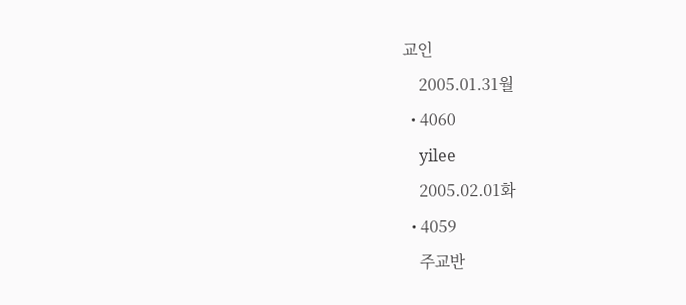교인
    2005.01.31월
  • 4060
    yilee
    2005.02.01화
  • 4059
    주교반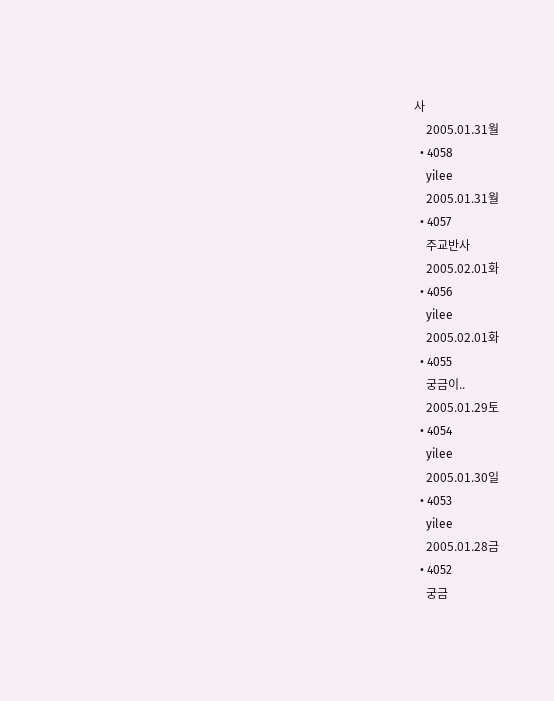사
    2005.01.31월
  • 4058
    yilee
    2005.01.31월
  • 4057
    주교반사
    2005.02.01화
  • 4056
    yilee
    2005.02.01화
  • 4055
    궁금이..
    2005.01.29토
  • 4054
    yilee
    2005.01.30일
  • 4053
    yilee
    2005.01.28금
  • 4052
    궁금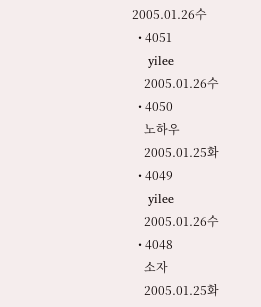2005.01.26수
  • 4051
    yilee
    2005.01.26수
  • 4050
    노하우
    2005.01.25화
  • 4049
    yilee
    2005.01.26수
  • 4048
    소자
    2005.01.25화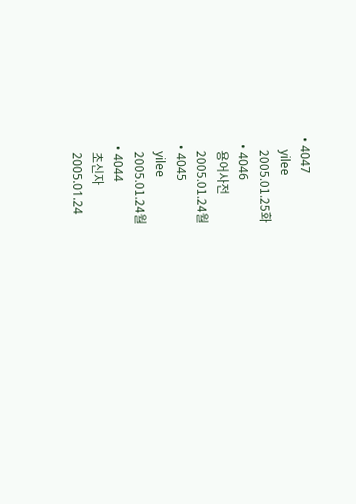• 4047
    yilee
    2005.01.25화
  • 4046
    용어사전
    2005.01.24월
  • 4045
    yilee
    2005.01.24월
  • 4044
    초신자
    2005.01.24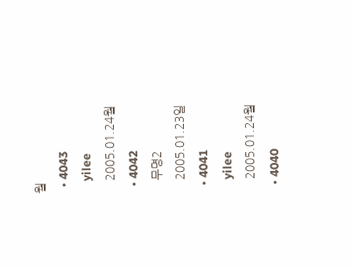월
  • 4043
    yilee
    2005.01.24월
  • 4042
    무명2
    2005.01.23일
  • 4041
    yilee
    2005.01.24월
  • 4040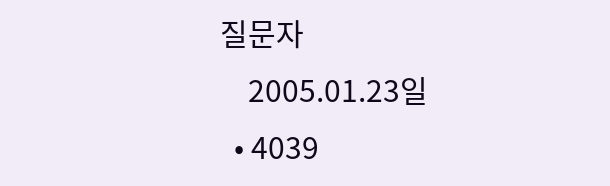질문자
    2005.01.23일
  • 4039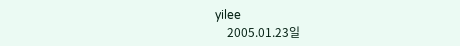yilee
    2005.01.23일